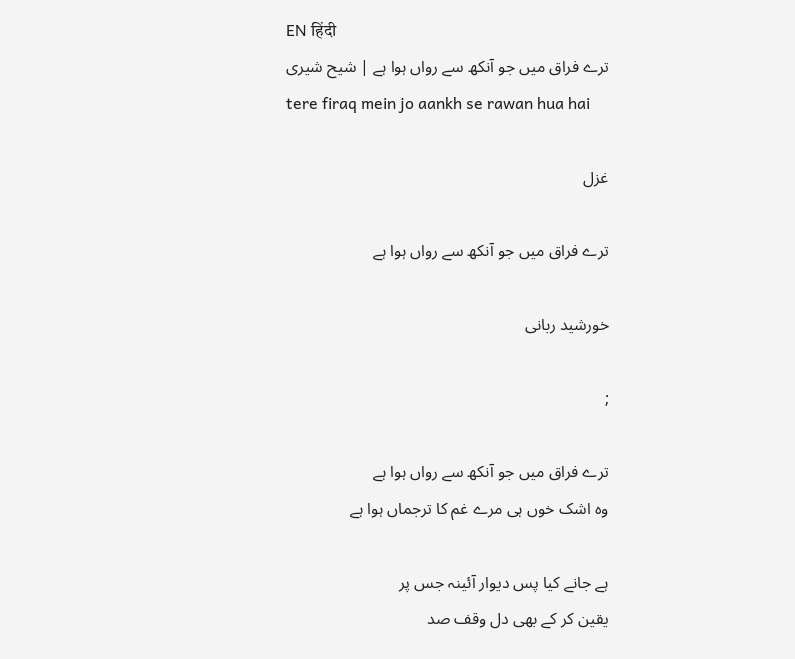EN हिंदी
ترے فراق میں جو آنکھ سے رواں ہوا ہے | شیح شیری
tere firaq mein jo aankh se rawan hua hai

غزل

ترے فراق میں جو آنکھ سے رواں ہوا ہے

خورشید ربانی

;

ترے فراق میں جو آنکھ سے رواں ہوا ہے
وہ اشک خوں ہی مرے غم کا ترجماں ہوا ہے

ہے جانے کیا پس دیوار آئینہ جس پر
یقین کر کے بھی دل وقف صد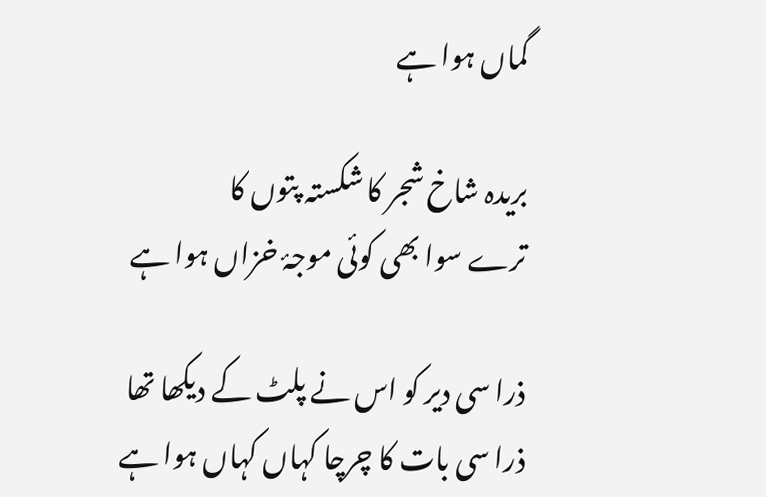گماں ہوا ہے

بریدہ شاخ شجر کا شکستہ پتوں کا
ترے سوا بھی کوئی موجۂ خزاں ہوا ہے

ذرا سی دیر کو اس نے پلٹ کے دیکھا تھا
ذرا سی بات کا چرچا کہاں کہاں ہوا ہے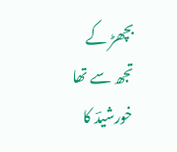بچھڑ کے تجھ سے تھا خورشیدؔ کا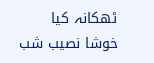ٹھکانہ کیا
خوشا نصیب شب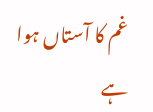غم کا آستاں ہوا ہے